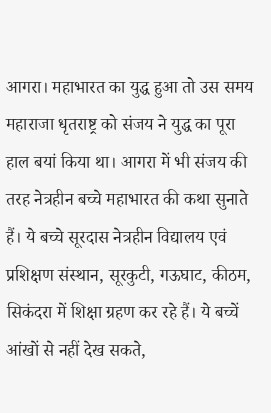आगरा। महाभारत का युद्ध हुआ तो उस समय महाराजा धृतराष्ट्र को संजय ने युद्ध का पूरा हाल बयां किया था। आगरा में भी संजय की तरह नेत्रहीन बच्चे महाभारत की कथा सुनाते हैं। ये बच्चे सूरदास नेत्रहीन विद्यालय एवं प्रशिक्षण संस्थान, सूरकुटी, गऊघाट, कीठम, सिकंदरा में शिक्षा ग्रहण कर रहे हैं। ये बच्चें आंखों से नहीं देख सकते,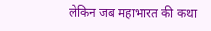लेकिन जब महाभारत की कथा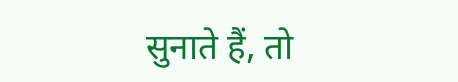सुनाते हैं, तो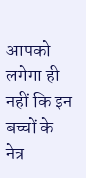आपको लगेगा ही नहीं कि इन बच्चों के नेत्र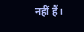नहीं हैं।